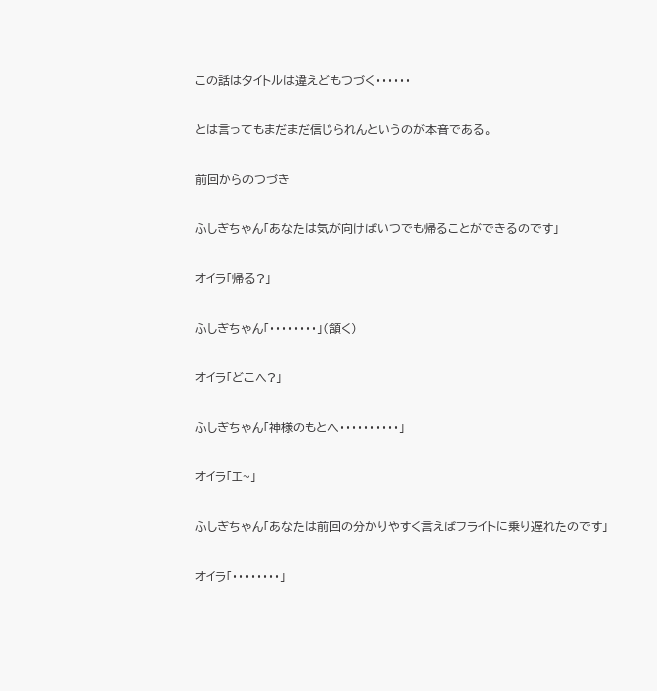この話はタイトルは違えどもつづく・・・・・・

とは言ってもまだまだ信じられんというのが本音である。

前回からのつづき

ふしぎちゃん「あなたは気が向けばいつでも帰ることができるのです」

オイラ「帰る?」

ふしぎちゃん「・・・・・・・・」(頷く)

オイラ「どこへ?」

ふしぎちゃん「神様のもとへ・・・・・・・・・・」

オイラ「エ~」

ふしぎちゃん「あなたは前回の分かりやすく言えばフライトに乗り遅れたのです」

オイラ「・・・・・・・・」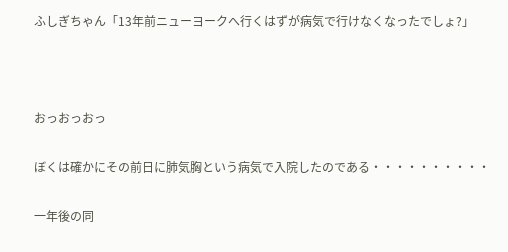ふしぎちゃん「13年前ニューヨークへ行くはずが病気で行けなくなったでしょ?」



おっおっおっ

ぼくは確かにその前日に肺気胸という病気で入院したのである・・・・・・・・・・

一年後の同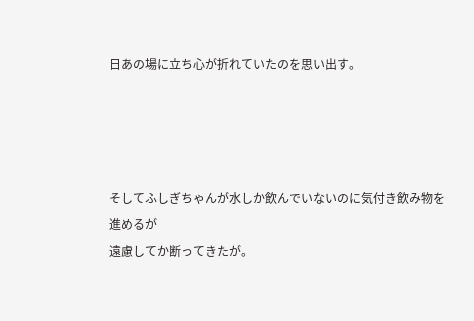日あの場に立ち心が折れていたのを思い出す。




そしてふしぎちゃんが水しか飲んでいないのに気付き飲み物を進めるが
遠慮してか断ってきたが。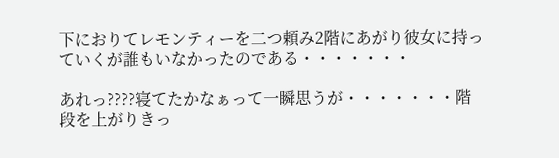下におりてレモンティーを二つ頼み2階にあがり彼女に持っていくが誰もいなかったのである・・・・・・・

あれっ????寝てたかなぁって一瞬思うが・・・・・・・階段を上がりきっ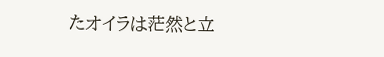たオイラは茫然と立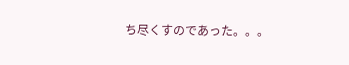ち尽くすのであった。。。